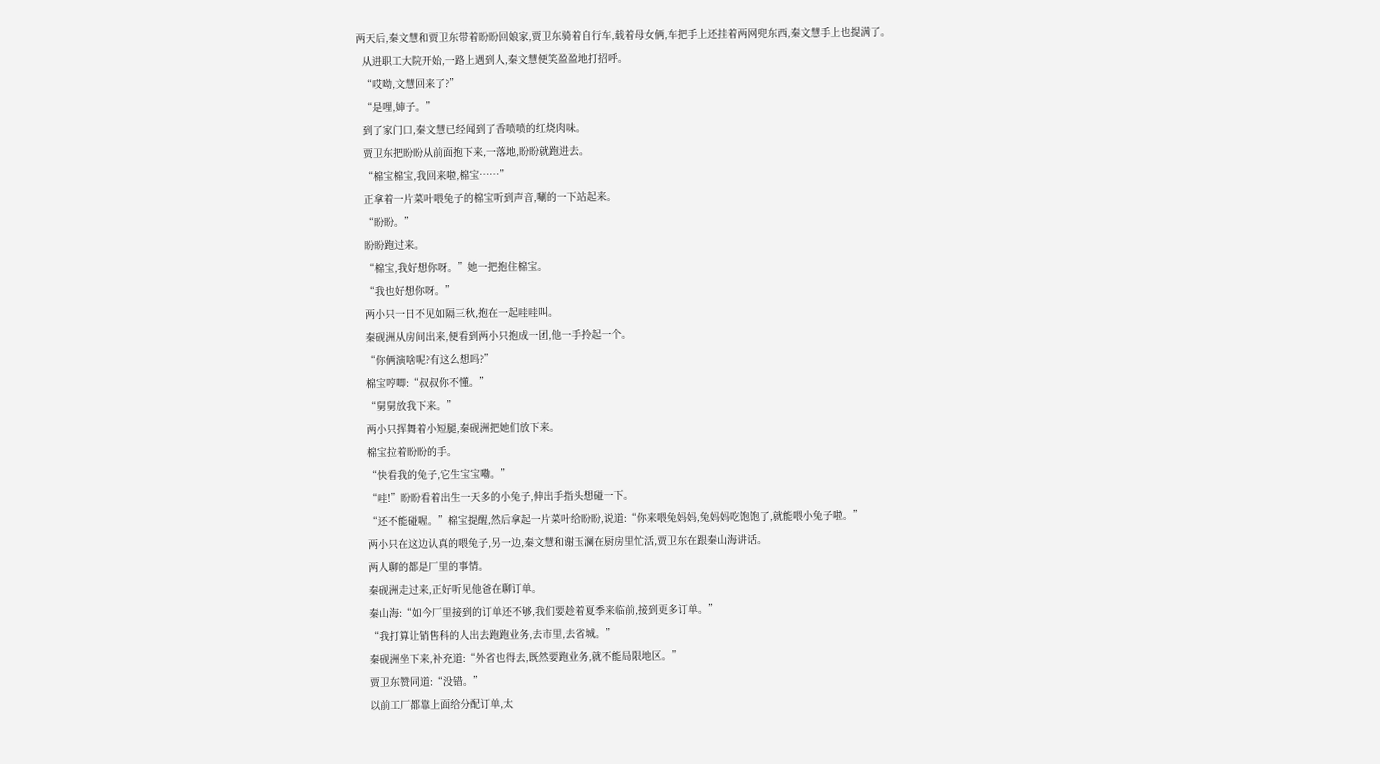两天后,秦文慧和贾卫东带着盼盼回娘家,贾卫东骑着自行车,载着母女俩,车把手上还挂着两网兜东西,秦文慧手上也提满了。
  从进职工大院开始,一路上遇到人,秦文慧便笑盈盈地打招呼。
  “哎呦,文慧回来了?”
  “是哩,婶子。”
  到了家门口,秦文慧已经闻到了香喷喷的红烧肉味。
  贾卫东把盼盼从前面抱下来,一落地,盼盼就跑进去。
  “棉宝棉宝,我回来啦,棉宝……”
  正拿着一片菜叶喂兔子的棉宝听到声音,唰的一下站起来。
  “盼盼。”
  盼盼跑过来。
  “棉宝,我好想你呀。”她一把抱住棉宝。
  “我也好想你呀。”
  两小只一日不见如隔三秋,抱在一起哇哇叫。
  秦砚洲从房间出来,便看到两小只抱成一团,他一手拎起一个。
  “你俩演啥呢?有这么想吗?”
  棉宝哼唧:“叔叔你不懂。”
  “舅舅放我下来。”
  两小只挥舞着小短腿,秦砚洲把她们放下来。
  棉宝拉着盼盼的手。
  “快看我的兔子,它生宝宝嘞。”
  “哇!”盼盼看着出生一天多的小兔子,伸出手指头想碰一下。
  “还不能碰喔。”棉宝提醒,然后拿起一片菜叶给盼盼,说道:“你来喂兔妈妈,兔妈妈吃饱饱了,就能喂小兔子啦。”
  两小只在这边认真的喂兔子,另一边,秦文慧和谢玉澜在厨房里忙活,贾卫东在跟秦山海讲话。
  两人聊的都是厂里的事情。
  秦砚洲走过来,正好听见他爸在聊订单。
  秦山海:“如今厂里接到的订单还不够,我们要趁着夏季来临前,接到更多订单。”
  “我打算让销售科的人出去跑跑业务,去市里,去省城。”
  秦砚洲坐下来,补充道:“外省也得去,既然要跑业务,就不能局限地区。”
  贾卫东赞同道:“没错。”
  以前工厂都靠上面给分配订单,太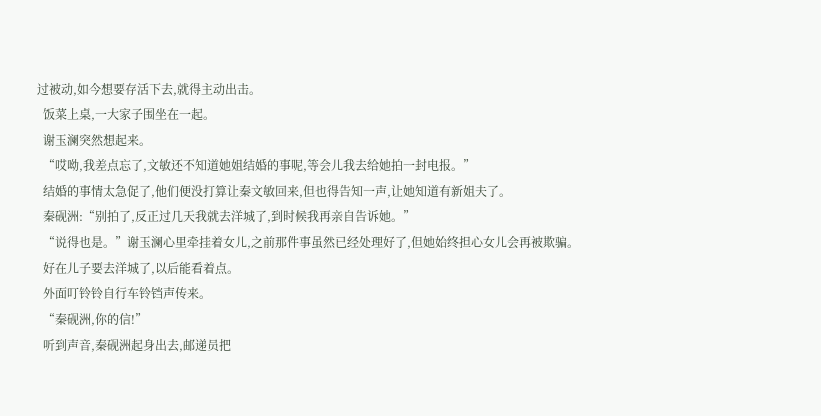过被动,如今想要存活下去,就得主动出击。
  饭菜上桌,一大家子围坐在一起。
  谢玉澜突然想起来。
  “哎呦,我差点忘了,文敏还不知道她姐结婚的事呢,等会儿我去给她拍一封电报。”
  结婚的事情太急促了,他们便没打算让秦文敏回来,但也得告知一声,让她知道有新姐夫了。
  秦砚洲:“别拍了,反正过几天我就去洋城了,到时候我再亲自告诉她。”
  “说得也是。”谢玉澜心里牵挂着女儿,之前那件事虽然已经处理好了,但她始终担心女儿会再被欺骗。
  好在儿子要去洋城了,以后能看着点。
  外面叮铃铃自行车铃铛声传来。
  “秦砚洲,你的信!”
  听到声音,秦砚洲起身出去,邮递员把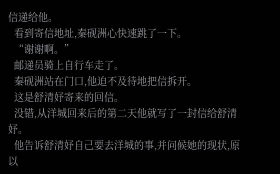信递给他。
  看到寄信地址,秦砚洲心快速跳了一下。
  “谢谢啊。”
  邮递员骑上自行车走了。
  秦砚洲站在门口,他迫不及待地把信拆开。
  这是舒清妤寄来的回信。
  没错,从洋城回来后的第二天他就写了一封信给舒清妤。
  他告诉舒清妤自己要去洋城的事,并问候她的现状,原以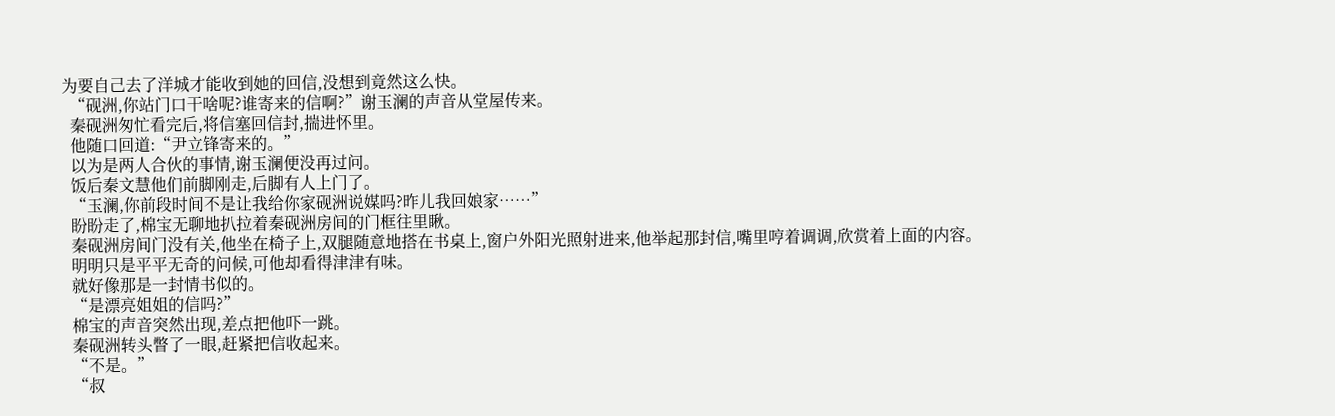为要自己去了洋城才能收到她的回信,没想到竟然这么快。
  “砚洲,你站门口干啥呢?谁寄来的信啊?”谢玉澜的声音从堂屋传来。
  秦砚洲匆忙看完后,将信塞回信封,揣进怀里。
  他随口回道:“尹立锋寄来的。”
  以为是两人合伙的事情,谢玉澜便没再过问。
  饭后秦文慧他们前脚刚走,后脚有人上门了。
  “玉澜,你前段时间不是让我给你家砚洲说媒吗?昨儿我回娘家……”
  盼盼走了,棉宝无聊地扒拉着秦砚洲房间的门框往里瞅。
  秦砚洲房间门没有关,他坐在椅子上,双腿随意地搭在书桌上,窗户外阳光照射进来,他举起那封信,嘴里哼着调调,欣赏着上面的内容。
  明明只是平平无奇的问候,可他却看得津津有味。
  就好像那是一封情书似的。
  “是漂亮姐姐的信吗?”
  棉宝的声音突然出现,差点把他吓一跳。
  秦砚洲转头瞥了一眼,赶紧把信收起来。
  “不是。”
  “叔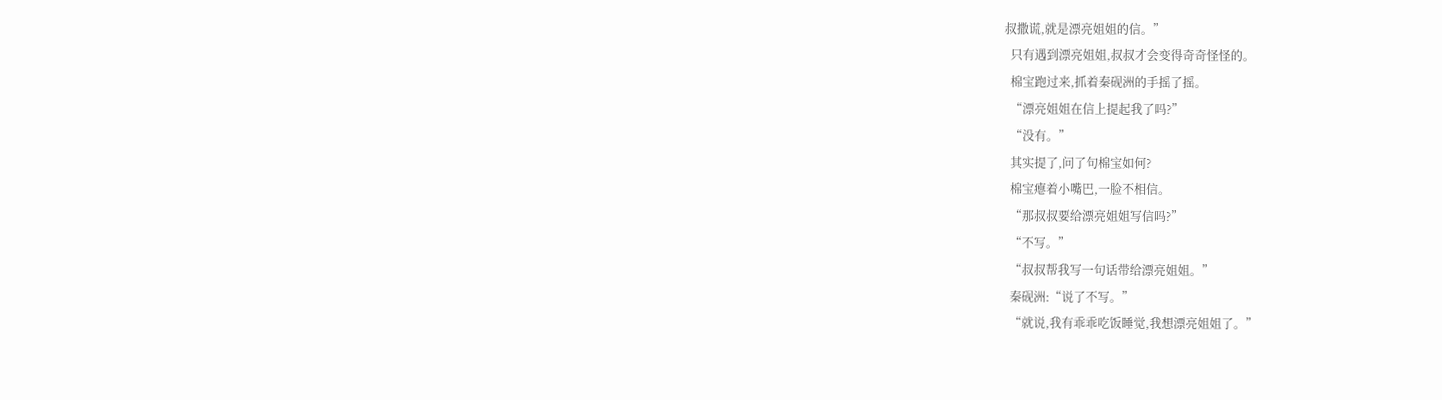叔撒谎,就是漂亮姐姐的信。”
  只有遇到漂亮姐姐,叔叔才会变得奇奇怪怪的。
  棉宝跑过来,抓着秦砚洲的手摇了摇。
  “漂亮姐姐在信上提起我了吗?”
  “没有。”
  其实提了,问了句棉宝如何?
  棉宝瘪着小嘴巴,一脸不相信。
  “那叔叔要给漂亮姐姐写信吗?”
  “不写。”
  “叔叔帮我写一句话带给漂亮姐姐。”
  秦砚洲:“说了不写。”
  “就说,我有乖乖吃饭睡觉,我想漂亮姐姐了。”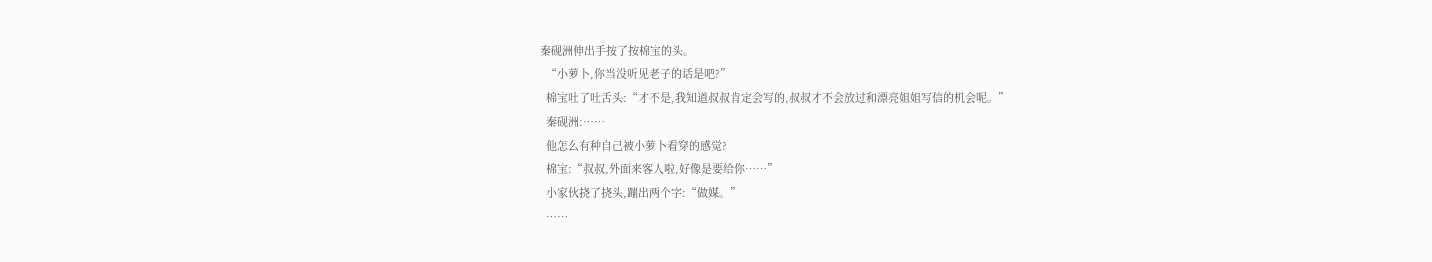秦砚洲伸出手按了按棉宝的头。
  “小萝卜,你当没听见老子的话是吧?”
  棉宝吐了吐舌头:“才不是,我知道叔叔肯定会写的,叔叔才不会放过和漂亮姐姐写信的机会呢。”
  秦砚洲:……
  他怎么有种自己被小萝卜看穿的感觉?
  棉宝:“叔叔,外面来客人啦,好像是要给你……”
  小家伙挠了挠头,蹦出两个字:“做媒。”
  ……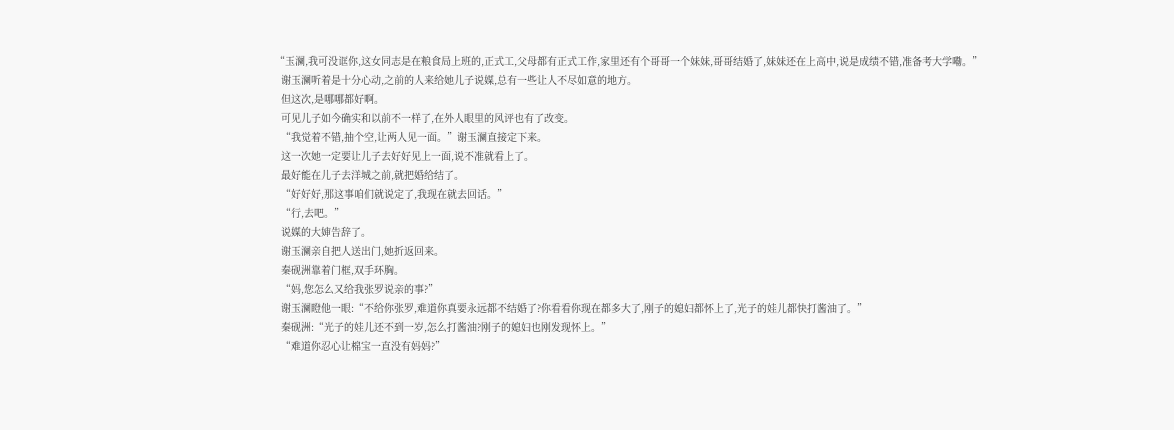“玉澜,我可没诓你,这女同志是在粮食局上班的,正式工,父母都有正式工作,家里还有个哥哥一个妹妹,哥哥结婚了,妹妹还在上高中,说是成绩不错,准备考大学嘞。”
  谢玉澜听着是十分心动,之前的人来给她儿子说媒,总有一些让人不尽如意的地方。
  但这次,是哪哪都好啊。
  可见儿子如今确实和以前不一样了,在外人眼里的风评也有了改变。
  “我觉着不错,抽个空,让两人见一面。”谢玉澜直接定下来。
  这一次她一定要让儿子去好好见上一面,说不准就看上了。
  最好能在儿子去洋城之前,就把婚给结了。
  “好好好,那这事咱们就说定了,我现在就去回话。”
  “行,去吧。”
  说媒的大婶告辞了。
  谢玉澜亲自把人送出门,她折返回来。
  秦砚洲靠着门框,双手环胸。
  “妈,您怎么又给我张罗说亲的事?”
  谢玉澜瞪他一眼:“不给你张罗,难道你真要永远都不结婚了?你看看你现在都多大了,刚子的媳妇都怀上了,光子的娃儿都快打酱油了。”
  秦砚洲:“光子的娃儿还不到一岁,怎么打酱油?刚子的媳妇也刚发现怀上。”
  “难道你忍心让棉宝一直没有妈妈?”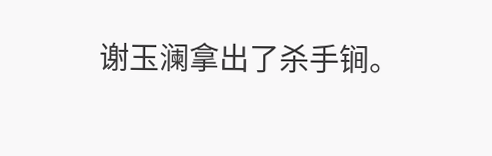谢玉澜拿出了杀手锏。